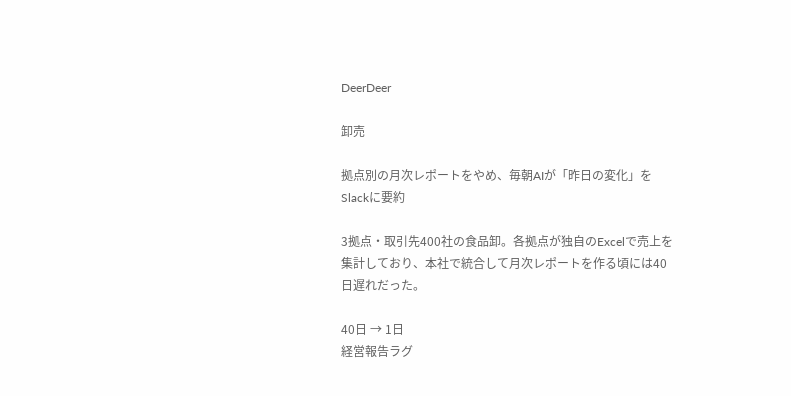DeerDeer

卸売

拠点別の月次レポートをやめ、毎朝AIが「昨日の変化」をSlackに要約

3拠点・取引先400社の食品卸。各拠点が独自のExcelで売上を集計しており、本社で統合して月次レポートを作る頃には40日遅れだった。

40日 → 1日
経営報告ラグ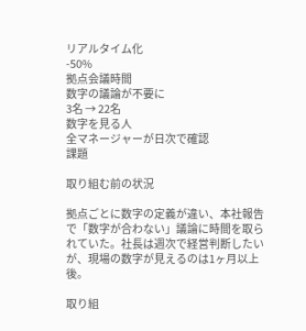リアルタイム化
-50%
拠点会議時間
数字の議論が不要に
3名 → 22名
数字を見る人
全マネージャーが日次で確認
課題

取り組む前の状況

拠点ごとに数字の定義が違い、本社報告で「数字が合わない」議論に時間を取られていた。社長は週次で経営判断したいが、現場の数字が見えるのは1ヶ月以上後。

取り組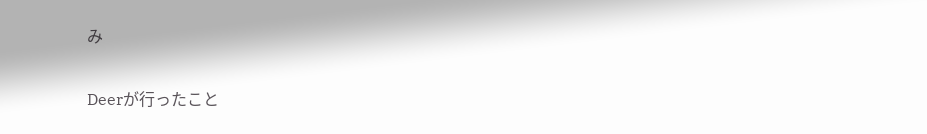み

Deerが行ったこと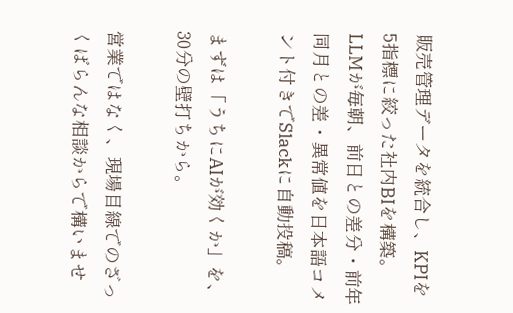販売管理データを統合し、KPIを5指標に絞った社内BIを構築。LLMが毎朝、前日との差分・前年同月との差・異常値を日本語コメント付きでSlackに自動投稿。

まずは「うちにAIが効くか」を、30分の壁打ちから。

営業ではなく、現場目線でのざっくばらんな相談からで構いませ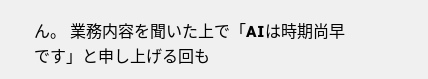ん。 業務内容を聞いた上で「AIは時期尚早です」と申し上げる回も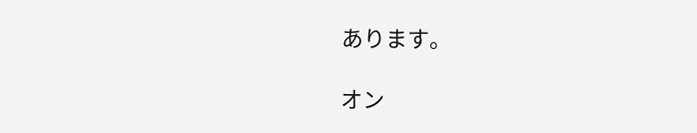あります。

オン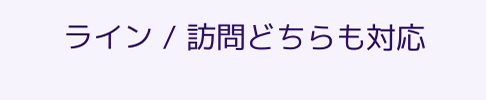ライン / 訪問どちらも対応